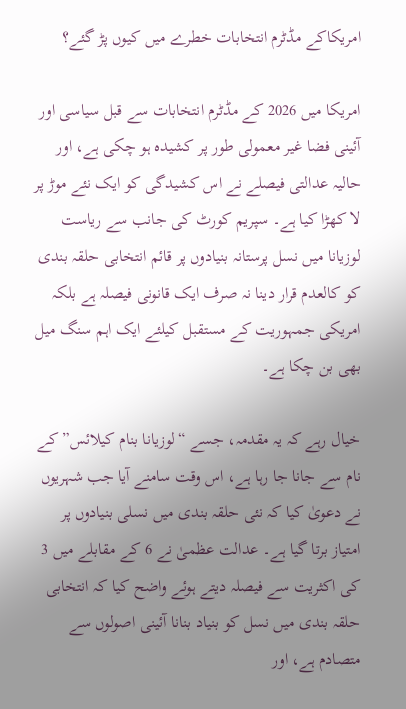امریکاکے مڈٹرم انتخابات خطرے میں کیوں پڑ گئے؟

امریکا میں 2026 کے مڈٹرم انتخابات سے قبل سیاسی اور آئینی فضا غیر معمولی طور پر کشیدہ ہو چکی ہے، اور حالیہ عدالتی فیصلے نے اس کشیدگی کو ایک نئے موڑ پر لا کھڑا کیا ہے۔ سپریم کورٹ کی جانب سے ریاست لوزیانا میں نسل پرستانہ بنیادوں پر قائم انتخابی حلقہ بندی کو کالعدم قرار دینا نہ صرف ایک قانونی فیصلہ ہے بلکہ امریکی جمہوریت کے مستقبل کیلئے ایک اہم سنگ میل بھی بن چکا ہے۔

خیال رہے کہ یہ مقدمہ، جسے “لوزیانا بنام کیلائس” کے نام سے جانا جا رہا ہے، اس وقت سامنے آیا جب شہریوں نے دعویٰ کیا کہ نئی حلقہ بندی میں نسلی بنیادوں پر امتیاز برتا گیا ہے۔ عدالت عظمیٰ نے 6 کے مقابلے میں 3 کی اکثریت سے فیصلہ دیتے ہوئے واضح کیا کہ انتخابی حلقہ بندی میں نسل کو بنیاد بنانا آئینی اصولوں سے متصادم ہے، اور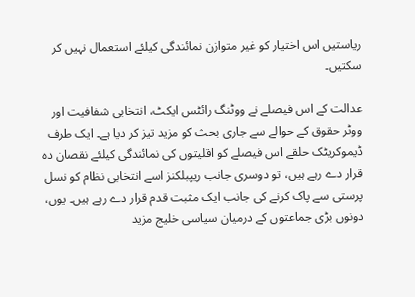ریاستیں اس اختیار کو غیر متوازن نمائندگی کیلئے استعمال نہیں کر سکتیں۔

عدالت کے اس فیصلے نے ووٹنگ رائٹس ایکٹ، انتخابی شفافیت اور ووٹر حقوق کے حوالے سے جاری بحث کو مزید تیز کر دیا ہے۔ ایک طرف ڈیموکریٹک حلقے اس فیصلے کو اقلیتوں کی نمائندگی کیلئے نقصان دہ قرار دے رہے ہیں، تو دوسری جانب ریپبلکنز اسے انتخابی نظام کو نسل پرستی سے پاک کرنے کی جانب ایک مثبت قدم قرار دے رہے ہیں۔ یوں، دونوں بڑی جماعتوں کے درمیان سیاسی خلیج مزید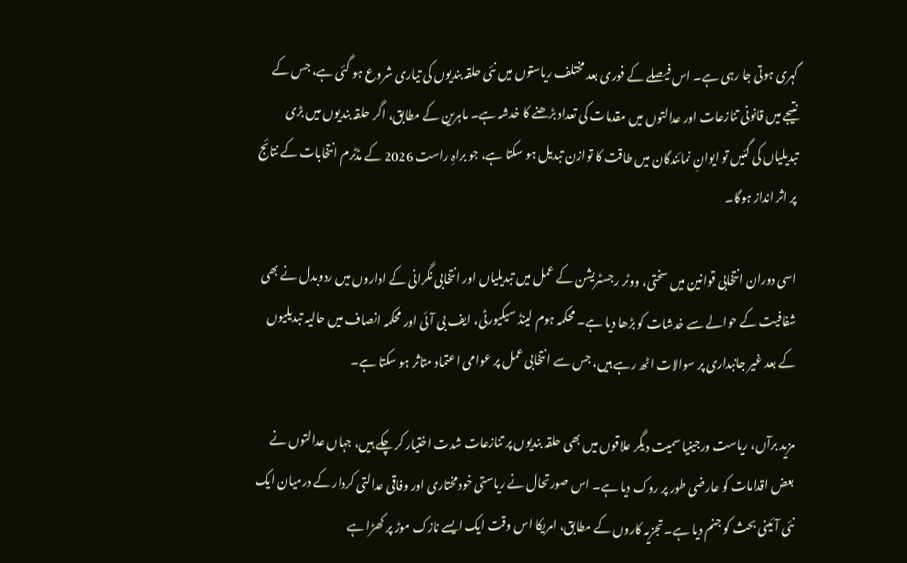گہری ہوتی جا رہی ہے۔ اس فیصلے کے فوری بعد مختلف ریاستوں میں نئی حلقہ بندیوں کی تیاری شروع ہو گئی ہے، جس کے نتیجے میں قانونی تنازعات اور عدالتوں میں مقدمات کی تعداد بڑھنے کا خدشہ ہے۔ ماہرین کے مطابق، اگر حلقہ بندیوں میں بڑی تبدیلیاں کی گئیں تو ایوانِ نمائندگان میں طاقت کا توازن تبدیل ہو سکتا ہے، جو براہِ راست 2026 کے مڈٹرم انتخابات کے نتائج پر اثر انداز ہوگا۔

اسی دوران انتخابی قوانین میں سختی، ووٹر رجسٹریشن کے عمل میں تبدیلیاں اور انتخابی نگرانی کے اداروں میں ردوبدل نے بھی شفافیت کے حوالے سے خدشات کو بڑھا دیا ہے۔ محکمہ ہوم لینڈ سیکیورٹی، ایف بی آئی اور محکمہ انصاف میں حالیہ تبدیلیوں کے بعد غیر جانبداری پر سوالات اٹھ رہے ہیں، جس سے انتخابی عمل پر عوامی اعتماد متاثر ہو سکتا ہے۔

مزید برآں، ریاست ورجینیا سمیت دیگر علاقوں میں بھی حلقہ بندیوں پر تنازعات شدت اختیار کر چکے ہیں، جہاں عدالتوں نے بعض اقدامات کو عارضی طور پر روک دیا ہے۔ اس صورتحال نے ریاستی خودمختاری اور وفاقی عدالتی کردار کے درمیان ایک نئی آئینی بحث کو جنم دیا ہے۔تجزیہ کاروں کے مطابق، امریکا اس وقت ایک ایسے نازک موڑ پر کھڑا ہے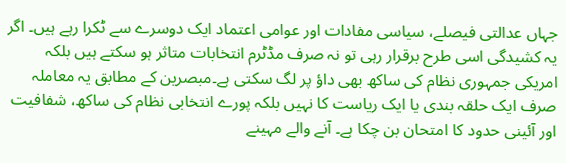جہاں عدالتی فیصلے، سیاسی مفادات اور عوامی اعتماد ایک دوسرے سے ٹکرا رہے ہیں۔ اگر یہ کشیدگی اسی طرح برقرار رہی تو نہ صرف مڈٹرم انتخابات متاثر ہو سکتے ہیں بلکہ امریکی جمہوری نظام کی ساکھ بھی داؤ پر لگ سکتی ہے۔مبصرین کے مطابق یہ معاملہ صرف ایک حلقہ بندی یا ایک ریاست کا نہیں بلکہ پورے انتخابی نظام کی ساکھ، شفافیت اور آئینی حدود کا امتحان بن چکا ہے۔ آنے والے مہینے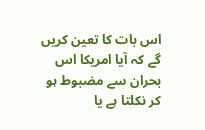اس بات کا تعین کریں گے کہ آیا امریکا اس بحران سے مضبوط ہو کر نکلتا ہے یا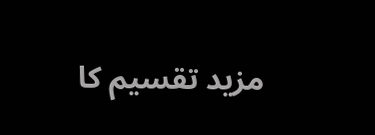مزید تقسیم کا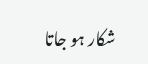شکار ہو جاتا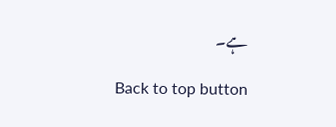ہے۔

Back to top button